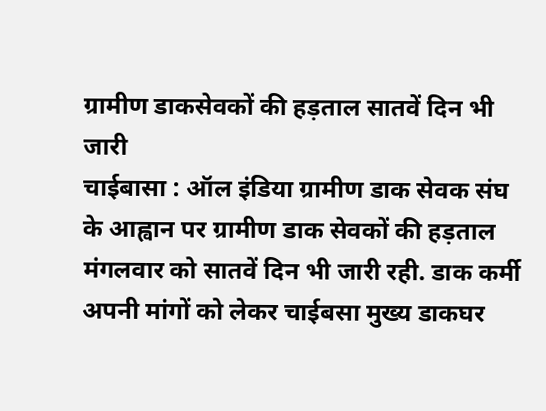ग्रामीण डाकसेवकों की हड़ताल सातवें दिन भी जारी
चाईबासा : ऑल इंडिया ग्रामीण डाक सेवक संघ के आह्वान पर ग्रामीण डाक सेवकों की हड़ताल मंगलवार को सातवें दिन भी जारी रही. डाक कर्मी अपनी मांगों को लेकर चाईबसा मुख्य डाकघर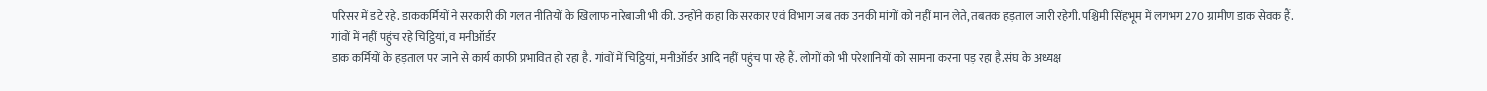परिसर में डटे रहे. डाककर्मियों ने सरकारी की गलत नीतियों के खिलाफ नारेबाजी भी की. उन्होंने कहा कि सरकार एवं विभाग जब तक उनकी मांगों को नहीं मान लेते, तबतक हड़ताल जारी रहेगी. पश्चिमी सिंहभूम में लगभग 270 ग्रामीण डाक सेवक हैं.
गांवों में नहीं पहुंच रहे चिट्ठियां, व मनीऑर्डर
डाक कर्मियों के हड़ताल पर जाने से कार्य काफी प्रभावित हो रहा है. गांवों में चिट्ठियां, मनीऑर्डर आदि नहीं पहुंच पा रहे हैं. लोगों को भी परेशानियों को सामना करना पड़ रहा है.संघ के अध्यक्ष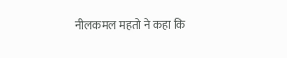नीलकमल महतो ने कहा कि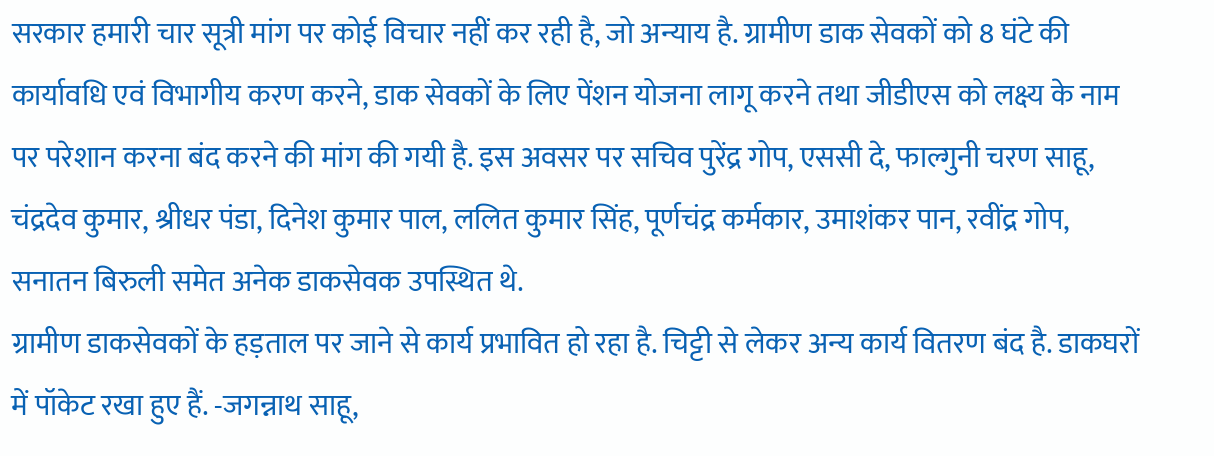सरकार हमारी चार सूत्री मांग पर कोई विचार नहीं कर रही है, जो अन्याय है. ग्रामीण डाक सेवकों को 8 घंटे की कार्यावधि एवं विभागीय करण करने, डाक सेवकों के लिए पेंशन योजना लागू करने तथा जीडीएस को लक्ष्य के नाम पर परेशान करना बंद करने की मांग की गयी है. इस अवसर पर सचिव पुरेंद्र गोप, एससी दे, फाल्गुनी चरण साहू, चंद्रदेव कुमार, श्रीधर पंडा, दिनेश कुमार पाल, ललित कुमार सिंह, पूर्णचंद्र कर्मकार, उमाशंकर पान, रवींद्र गोप, सनातन बिरुली समेत अनेक डाकसेवक उपस्थित थे.
ग्रामीण डाकसेवकों के हड़ताल पर जाने से कार्य प्रभावित हो रहा है. चिट्टी से लेकर अन्य कार्य वितरण बंद है. डाकघरों में पॉकेट रखा हुए हैं. -जगन्नाथ साहू,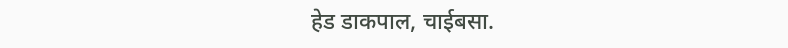हेड डाकपाल, चाईबसा.